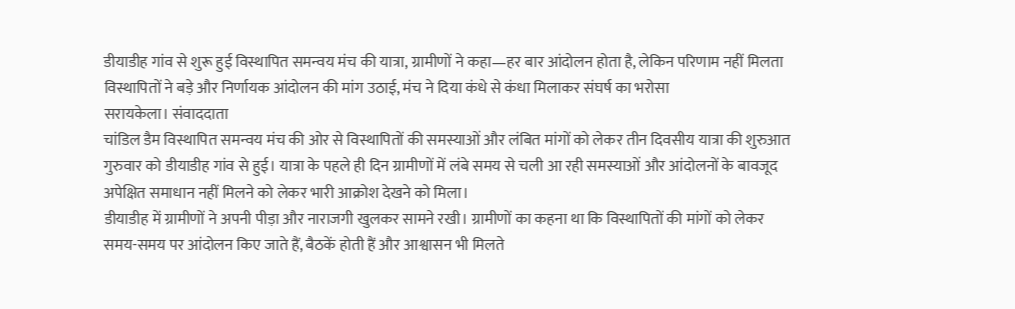डीयाडीह गांव से शुरू हुई विस्थापित समन्वय मंच की यात्रा, ग्रामीणों ने कहा—हर बार आंदोलन होता है, लेकिन परिणाम नहीं मिलता
विस्थापितों ने बड़े और निर्णायक आंदोलन की मांग उठाई, मंच ने दिया कंधे से कंधा मिलाकर संघर्ष का भरोसा
सरायकेला। संवाददाता
चांडिल डैम विस्थापित समन्वय मंच की ओर से विस्थापितों की समस्याओं और लंबित मांगों को लेकर तीन दिवसीय यात्रा की शुरुआत गुरुवार को डीयाडीह गांव से हुई। यात्रा के पहले ही दिन ग्रामीणों में लंबे समय से चली आ रही समस्याओं और आंदोलनों के बावजूद अपेक्षित समाधान नहीं मिलने को लेकर भारी आक्रोश देखने को मिला।
डीयाडीह में ग्रामीणों ने अपनी पीड़ा और नाराजगी खुलकर सामने रखी। ग्रामीणों का कहना था कि विस्थापितों की मांगों को लेकर समय-समय पर आंदोलन किए जाते हैं, बैठकें होती हैं और आश्वासन भी मिलते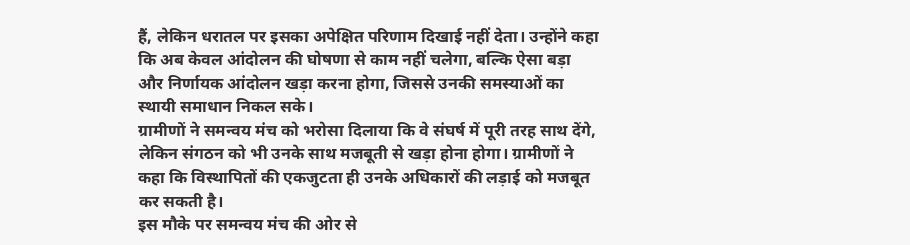हैं, लेकिन धरातल पर इसका अपेक्षित परिणाम दिखाई नहीं देता। उन्होंने कहा कि अब केवल आंदोलन की घोषणा से काम नहीं चलेगा, बल्कि ऐसा बड़ा और निर्णायक आंदोलन खड़ा करना होगा, जिससे उनकी समस्याओं का स्थायी समाधान निकल सके।
ग्रामीणों ने समन्वय मंच को भरोसा दिलाया कि वे संघर्ष में पूरी तरह साथ देंगे, लेकिन संगठन को भी उनके साथ मजबूती से खड़ा होना होगा। ग्रामीणों ने कहा कि विस्थापितों की एकजुटता ही उनके अधिकारों की लड़ाई को मजबूत कर सकती है।
इस मौके पर समन्वय मंच की ओर से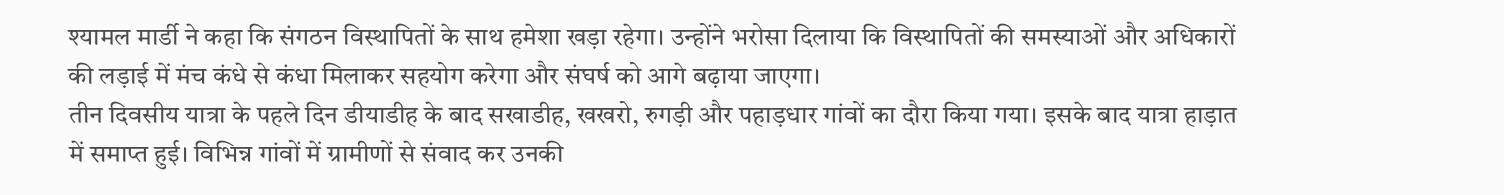श्यामल मार्डी ने कहा कि संगठन विस्थापितों के साथ हमेशा खड़ा रहेगा। उन्होंने भरोसा दिलाया कि विस्थापितों की समस्याओं और अधिकारों की लड़ाई में मंच कंधे से कंधा मिलाकर सहयोग करेगा और संघर्ष को आगे बढ़ाया जाएगा।
तीन दिवसीय यात्रा के पहले दिन डीयाडीह के बाद सखाडीह, खखरो, रुगड़ी और पहाड़धार गांवों का दौरा किया गया। इसके बाद यात्रा हाड़ात में समाप्त हुई। विभिन्न गांवों में ग्रामीणों से संवाद कर उनकी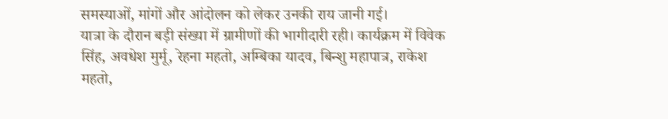समस्याओं, मांगों और आंदोलन को लेकर उनकी राय जानी गई।
यात्रा के दौरान बड़ी संख्या में ग्रामीणों की भागीदारी रही। कार्यक्रम में विवेक सिंह, अवधेश मुर्मू, रेहना महतो, अम्बिका यादव, बिन्शु महापात्र, राकेश महतो,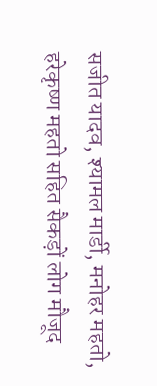सजीत यादव, श्यामल मार्डी, मनोहर महतो, हरेकृष्ण महतो सहित सैकड़ों लोग मौजूद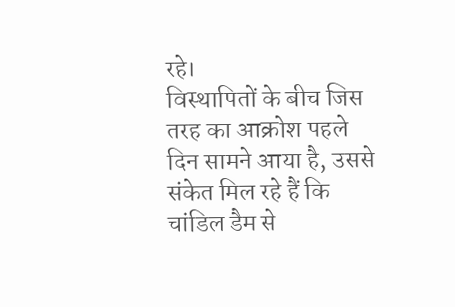रहे।
विस्थापितों के बीच जिस तरह का आक्रोश पहले दिन सामने आया है, उससे संकेत मिल रहे हैं कि चांडिल डैम से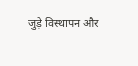जुड़े विस्थापन और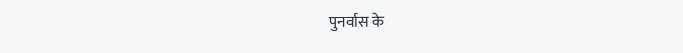पुनर्वास के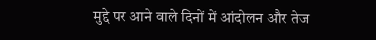मुद्दे पर आने वाले दिनों में आंदोलन और तेज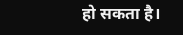हो सकता है।